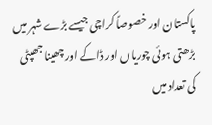پاکستان اور خصوصاً کراچی جیسے بڑے شہر میں بڑھتی ہوئی چوریاں اور ڈاکے اور چھینا جھپٹی کی تعداد میں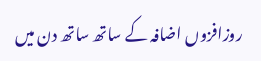روزافزوں اضافہ کے ساتھ ساتھ دن میں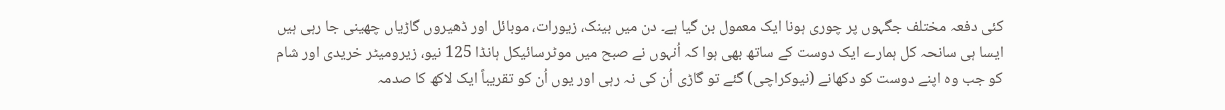کئی دفعہ مختلف جگہوں پر چوری ہونا ایک معمول بن گیا ہے۔ دن میں بینک، زیورات، موبائل اور ڈھیروں گاڑیاں چھینی جا رہی ہیں ایسا ہی سانحہ کل ہمارے ایک دوست کے ساتھ بھی ہوا کہ اُنہوں نے صبح میں موٹرسائیکل ہانڈا 125 نیو، زیرومیٹر خریدی اور شام کو جب وہ اپنے دوست کو دکھانے (نیوکراچی) گئے تو گاڑی اُن کی نہ رہی اور یوں اُن کو تقریباً ایک لاکھ کا صدمہ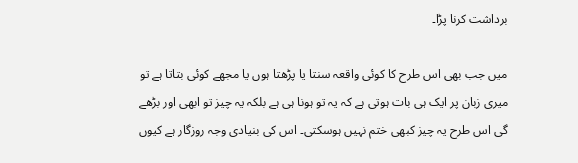برداشت کرنا پڑا۔

میں جب بھی اس طرح کا کوئی واقعہ سنتا یا پڑھتا ہوں یا مجھے کوئی بتاتا ہے تو میری زبان پر ایک ہی بات ہوتی ہے کہ یہ تو ہونا ہی ہے بلکہ یہ چیز تو ابھی اور بڑھے گی اس طرح یہ چیز کبھی ختم نہیں ہوسکتی۔ اس کی بنیادی وجہ روزگار ہے کیوں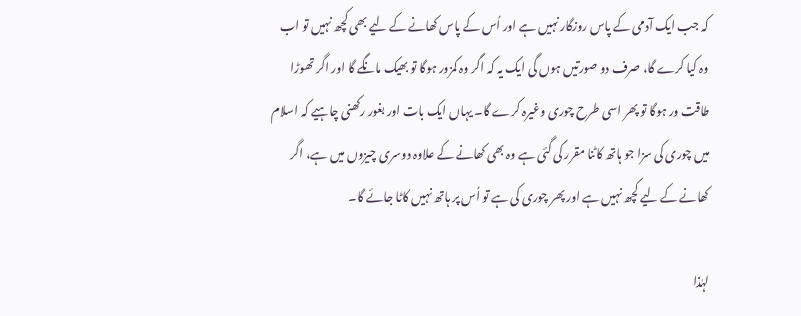کہ جب ایک آدمی کے پاس روزگار نہیں ہے اور اُس کے پاس کھانے کے لیے بھی کچھ نہیں تو اب وہ کیا کرے گا، صرف دو صورتیں ہوں گی ایک یہ کہ اگر وہ کمزور ہوگا تو بھیک مانگے گا اور اگر تھوڑا طاقت ور ہوگا تو پھر اسی طرح چوری وغیرہ کرے گا۔ یہاں ایک بات اور بغور رکھنی چاہیے کہ اسلام میں چوری کی سزا جو ہاتھ کاٹنا مقرر کی گئی ہے وہ بھی کھانے کے علاوہ دوسری چیزوں میں ہے، اگر کھانے کے لیے کچھ نہیں ہے اور پھر چوری کی ہے تو اُس پر ہاتھ نہیں کاٹا جائے گا۔

لہٰذا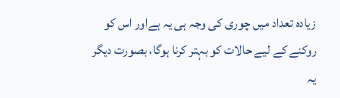زیادہ تعداد میں چوری کی وجہ ہی یہ ہےاور اس کو روکنے کے لیے حالات کو بہتر کرنا ہوگا، بصورت دیگر یہ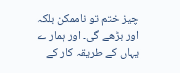چیز ختم تو ناممکن بلکہ اور بڑھے گی۔ اور ہمار ے یہاں کے طریقہ کار کے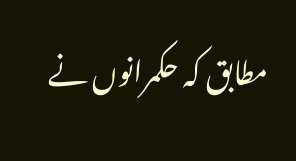مطابق کہ حکمرانوں نے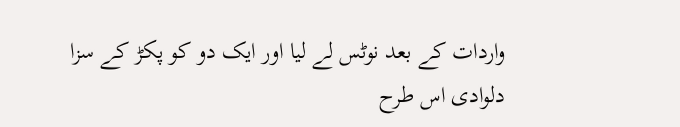واردات کے بعد نوٹس لے لیا اور ایک دو کو پکڑ کے سزا دلوادی اس طرح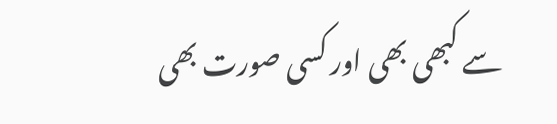سے کبھی بھی اور کسی صورت بھی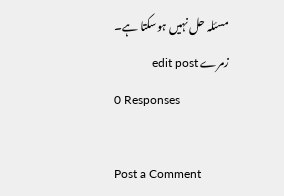مسئلہ حل نہیں ہوسکتا ہے۔
زمرے edit post
0 Responses

Post a Comment